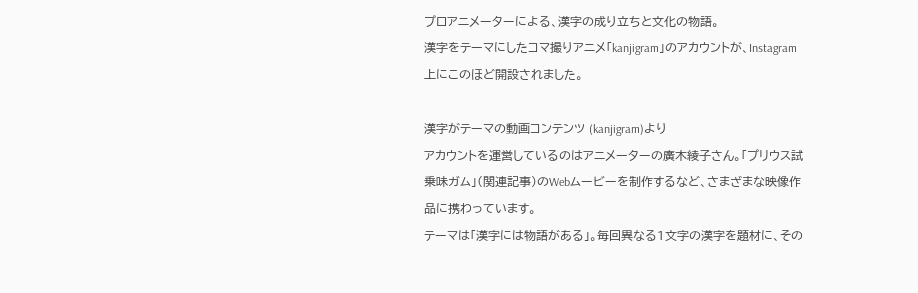プロアニメーターによる、漢字の成り立ちと文化の物語。
漢字をテーマにしたコマ撮りアニメ「kanjigram」のアカウントが、Instagram上にこのほど開設されました。

漢字がテーマの動画コンテンツ (kanjigram)より
アカウントを運営しているのはアニメーターの廣木綾子さん。「プリウス試乗味ガム」(関連記事)のWebムービーを制作するなど、さまざまな映像作品に携わっています。
テーマは「漢字には物語がある」。毎回異なる1文字の漢字を題材に、その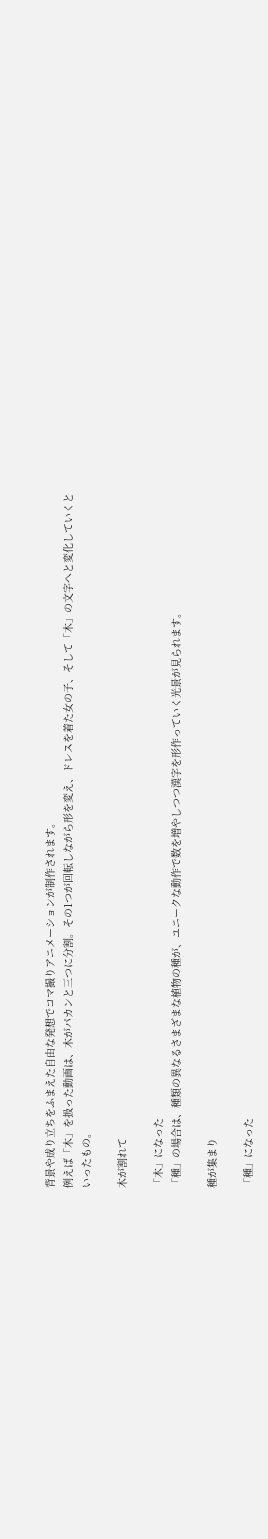背景や成り立ちをふまえた自由な発想でコマ撮りアニメーションが制作されます。
例えば「木」を扱った動画は、木がパカンと三つに分割。その1つが回転しながら形を変え、ドレスを着た女の子、そして「木」の文字へと変化していくといったもの。

木が割れて

「木」になった
「種」の場合は、種類の異なるさまざまな植物の種が、ユニークな動作で数を増やしつつ漢字を形作っていく光景が見られます。

種が集まり

「種」になった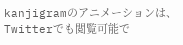kanjigramのアニメーションは、Twitterでも閲覧可能で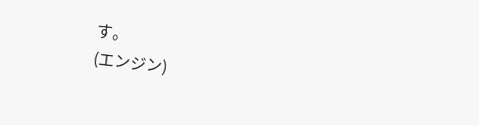す。
(エンジン)